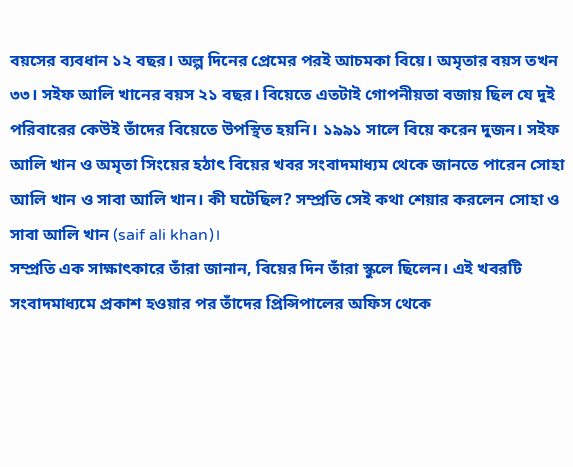বয়সের ব্যবধান ১২ বছর। অল্প দিনের প্রেমের পরই আচমকা বিয়ে। অমৃতার বয়স তখন ৩৩। সইফ আলি খানের বয়স ২১ বছর। বিয়েতে এতটাই গোপনীয়তা বজায় ছিল যে দুই পরিবারের কেউই তাঁদের বিয়েতে উপস্থিত হয়নি। ১৯৯১ সালে বিয়ে করেন দুজন। সইফ আলি খান ও অমৃতা সিংয়ের হঠাৎ বিয়ের খবর সংবাদমাধ্যম থেকে জানতে পারেন সোহা আলি খান ও সাবা আলি খান। কী ঘটেছিল? সম্প্রতি সেই কথা শেয়ার করলেন সোহা ও সাবা আলি খান (saif ali khan)।
সম্প্রতি এক সাক্ষাৎকারে তাঁরা জানান, বিয়ের দিন তাঁরা স্কুলে ছিলেন। এই খবরটি সংবাদমাধ্যমে প্রকাশ হওয়ার পর তাঁদের প্রিন্সিপালের অফিস থেকে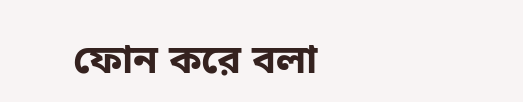ফোন করে বলা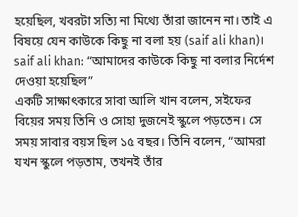হয়েছিল, খবরটা সত্যি না মিথ্যে তাঁরা জানেন না। তাই এ বিষয়ে যেন কাউকে কিছু না বলা হয় (saif ali khan)।
saif ali khan: “আমাদের কাউকে কিছু না বলার নির্দেশ দেওয়া হয়েছিল”
একটি সাক্ষাৎকারে সাবা আলি খান বলেন, সইফের বিয়ের সময় তিনি ও সোহা দুজনেই স্কুলে পড়তেন। সে সময় সাবার বয়স ছিল ১৫ বছর। তিনি বলেন, “আমরা যখন স্কুলে পড়তাম, তখনই তাঁর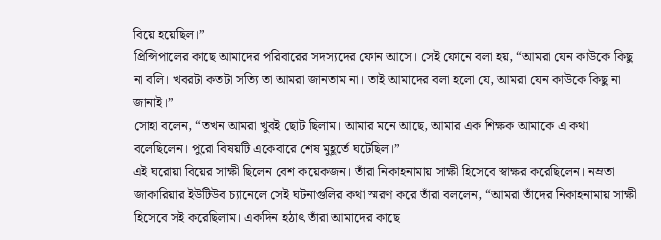বিয়ে হয়েছিল।”
প্রিন্সিপালের কাছে আমাদের পরিবারের সদস্যদের ফোন আসে। সেই ফোনে বলা হয়, “আমরা যেন কাউকে কিছু না বলি। খবরটা কতটা সত্যি তা আমরা জানতাম না। তাই আমাদের বলা হলো যে, আমরা যেন কাউকে কিছু না জানাই।”
সোহা বলেন, “তখন আমরা খুবই ছোট ছিলাম। আমার মনে আছে, আমার এক শিক্ষক আমাকে এ কথা বলেছিলেন। পুরো বিষয়টি একেবারে শেষ মুহূর্তে ঘটেছিল।”
এই ঘরোয়া বিয়ের সাক্ষী ছিলেন বেশ কয়েকজন। তাঁরা নিকাহনামায় সাক্ষী হিসেবে স্বাক্ষর করেছিলেন। নম্রতা জাকারিয়ার ইউটিউব চ্যানেলে সেই ঘটনাগুলির কথা স্মরণ করে তাঁরা বললেন, “আমরা তাঁদের নিকাহনামায় সাক্ষী হিসেবে সই করেছিলাম। একদিন হঠাৎ তাঁরা আমাদের কাছে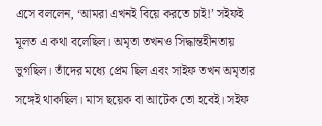এসে বললেন, ‘আমরা এখনই বিয়ে করতে চাই!’ সইফই মূলত এ কথা বলেছিল। অমৃতা তখনও সিদ্ধান্তহীনতায় ভুগছিল। তাঁদের মধ্যে প্রেম ছিল এবং সাইফ তখন অমৃতার সঙ্গেই থাকছিল। মাস ছয়েক বা আটেক তো হবেই। সইফ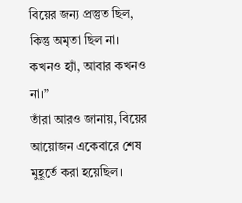বিয়ের জন্য প্রস্তুত ছিল, কিন্তু অমৃতা ছিল না। কখনও হ্যাঁ, আবার কখনও না।”
তাঁরা আরও জানায়, বিয়ের আয়োজন একেবারে শেষ মুহূর্তে করা হয়েছিল।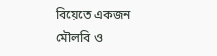বিয়েতে একজন মৌলবি ও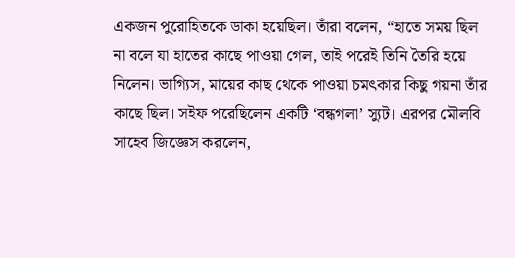একজন পুরোহিতকে ডাকা হয়েছিল। তাঁরা বলেন, “হাতে সময় ছিল না বলে যা হাতের কাছে পাওয়া গেল, তাই পরেই তিনি তৈরি হয়ে নিলেন। ভাগ্যিস, মায়ের কাছ থেকে পাওয়া চমৎকার কিছু গয়না তাঁর কাছে ছিল। সইফ পরেছিলেন একটি ‘বন্ধগলা’ স্যুট। এরপর মৌলবি সাহেব জিজ্ঞেস করলেন,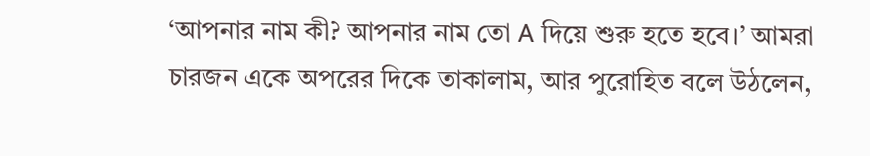‘আপনার নাম কী? আপনার নাম তো A দিয়ে শুরু হতে হবে।’ আমরা চারজন একে অপরের দিকে তাকালাম, আর পুরোহিত বলে উঠলেন,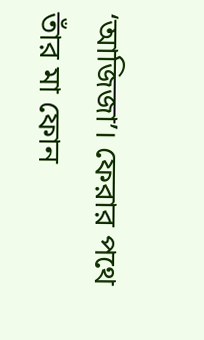‘আজিজা’। ফেরার পথে তাঁর মা ফোন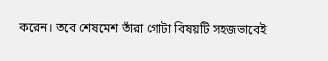করেন। তবে শেষমেশ তাঁরা গোটা বিষয়টি সহজভাবেই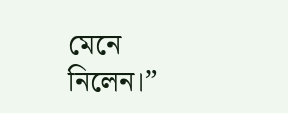মেনে নিলেন।”